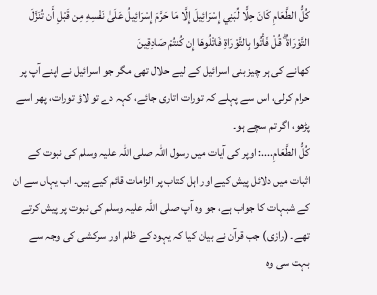كُلُّ الطَّعَامِ كَانَ حِلًّا لِّبَنِي إِسْرَائِيلَ إِلَّا مَا حَرَّمَ إِسْرَائِيلُ عَلَىٰ نَفْسِهِ مِن قَبْلِ أَن تُنَزَّلَ التَّوْرَاةُ ۗ قُلْ فَأْتُوا بِالتَّوْرَاةِ فَاتْلُوهَا إِن كُنتُمْ صَادِقِينَ
کھانے کی ہر چیز بنی اسرائیل کے لیے حلال تھی مگر جو اسرائیل نے اپنے آپ پر حرام کرلی، اس سے پہلے کہ تورات اتاری جائے، کہہ دے تو لاؤ تورات، پھر اسے پڑھو، اگر تم سچے ہو۔
كُلُّ الطَّعَامِ....: اوپر کی آیات میں رسول اللہ صلی اللہ علیہ وسلم کی نبوت کے اثبات میں دلائل پیش کیے اور اہل کتاب پر الزامات قائم کیے ہیں۔ اب یہاں سے ان کے شبہات کا جواب ہے، جو وہ آپ صلی اللہ علیہ وسلم کی نبوت پر پیش کرتے تھے۔ (رازی) جب قرآن نے بیان کیا کہ یہود کے ظلم اور سرکشی کی وجہ سے بہت سی وہ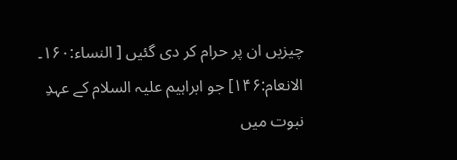چیزیں ان پر حرام کر دی گئیں [ النساء:۱۶۰۔ الانعام:۱۴۶] جو ابراہیم علیہ السلام کے عہدِ نبوت میں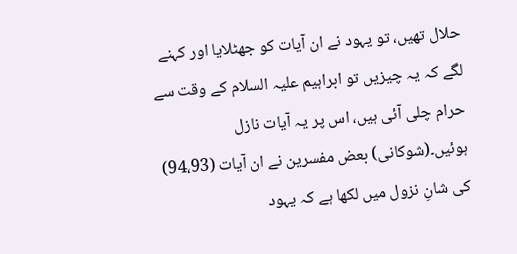حلال تھیں، تو یہود نے ان آیات کو جھٹلایا اور کہنے لگے کہ یہ چیزیں تو ابراہیم علیہ السلام کے وقت سے حرام چلی آئی ہیں، اس پر یہ آیات نازل ہوئیں۔(شوکانی) بعض مفسرین نے ان آیات (94،93) کی شانِ نزول میں لکھا ہے کہ یہود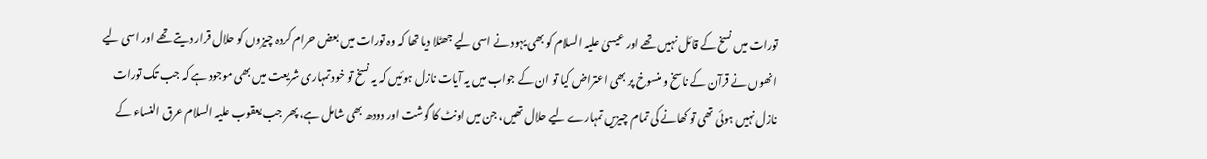تورات میں نسخ کے قائل نہیں تھے اور عیسیٰ علیہ السلام کو بھی یہود نے اسی لیے جھٹلا دیا تھا کہ وہ تورات میں بعض حرام کردہ چیزوں کو حلال قرار دیتے تھے اور اسی لیے انھوں نے قرآن کے ناسخ و منسوخ پر بھی اعتراض کیا تو ان کے جواب میں یہ آیات نازل ہوئیں کہ یہ نسخ تو خود تمہاری شریعت میں بھی موجود ہے کہ جب تک تورات نازل نہیں ہوئی تھی تو کھانے کی تمام چیزیں تمہارے لیے حلال تھیں، جن میں اونٹ کا گوشت اور دودھ بھی شامل ہے، پھر جب یعقوب علیہ السلام عرق النساء کے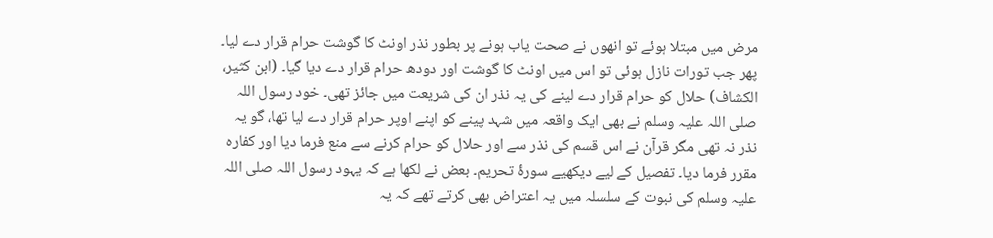مرض میں مبتلا ہوئے تو انھوں نے صحت یاب ہونے پر بطور نذر اونٹ کا گوشت حرام قرار دے لیا۔ پھر جب تورات نازل ہوئی تو اس میں اونٹ کا گوشت اور دودھ حرام قرار دے دیا گیا۔ (ابن کثیر، الکشاف) حلال کو حرام قرار دے لینے کی یہ نذر ان کی شریعت میں جائز تھی۔ خود رسول اللہ صلی اللہ علیہ وسلم نے بھی ایک واقعہ میں شہد پینے کو اپنے اوپر حرام قرار دے لیا تھا، گو یہ نذر نہ تھی مگر قرآن نے اس قسم کی نذر سے اور حلال کو حرام کرنے سے منع فرما دیا اور کفارہ مقرر فرما دیا۔ تفصیل کے لیے دیکھیے سورۂ تحریم۔ بعض نے لکھا ہے کہ یہود رسول اللہ صلی اللہ علیہ وسلم کی نبوت کے سلسلہ میں یہ اعتراض بھی کرتے تھے کہ یہ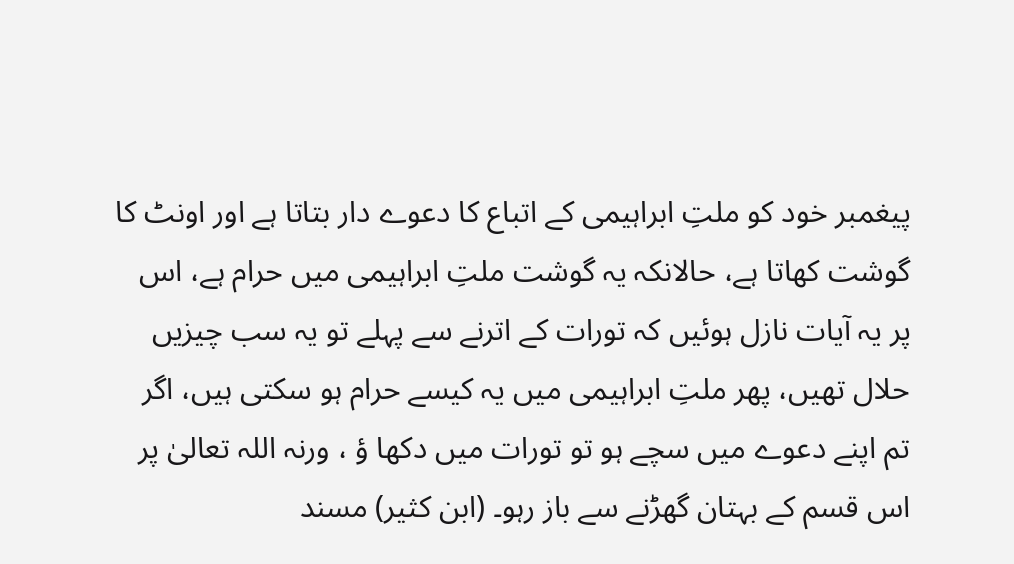پیغمبر خود کو ملتِ ابراہیمی کے اتباع کا دعوے دار بتاتا ہے اور اونٹ کا گوشت کھاتا ہے، حالانکہ یہ گوشت ملتِ ابراہیمی میں حرام ہے، اس پر یہ آیات نازل ہوئیں کہ تورات کے اترنے سے پہلے تو یہ سب چیزیں حلال تھیں، پھر ملتِ ابراہیمی میں یہ کیسے حرام ہو سکتی ہیں، اگر تم اپنے دعوے میں سچے ہو تو تورات میں دکھا ؤ ، ورنہ اللہ تعالیٰ پر اس قسم کے بہتان گھڑنے سے باز رہو۔ (ابن کثیر) مسند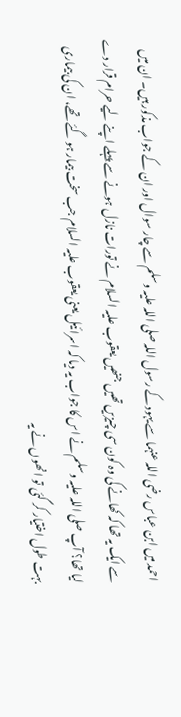احمد میں ابن عباس رضی اللہ عنہما سے یہود کے رسول اللہ صلی اللہ علیہ وسلم سے چار سوال اور ان کے جواب مذکور ہیں۔ ان میں سے ایک یہ تھا کہ کھانے کی وہ کون سی چیزیں تھیں جنھیں یعقوب علیہ السلام نے تورات نازل ہونے سے پہلے اپنے لیے حرام قرار دے لیا تھا؟ آپ صلی اللہ علیہ وسلم نے اس کا جواب یہ دیا کہ اسرائیل یعنی یعقوب علیہ السلام جب سخت بیمار ہو گئے تھے، ان کی بیماری بہت طول اختیار کر گئی تو انھوں نے یہ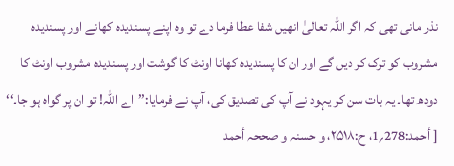نذر مانی تھی کہ اگر اللہ تعالیٰ انھیں شفا عطا فرما دے تو وہ اپنے پسندیدہ کھانے اور پسندیدہ مشروب کو ترک کر دیں گے اور ان کا پسندیدہ کھانا اونٹ کا گوشت اور پسندیدہ مشروب اونٹ کا دودھ تھا۔ یہ بات سن کر یہود نے آپ کی تصدیق کی، آپ نے فرمایا:’’اے اللہ! تو ان پر گواہ ہو جا۔‘‘ [ أحمد:278؍1، ح:۲۵۱۸، و حسنہ و صححہ أحمد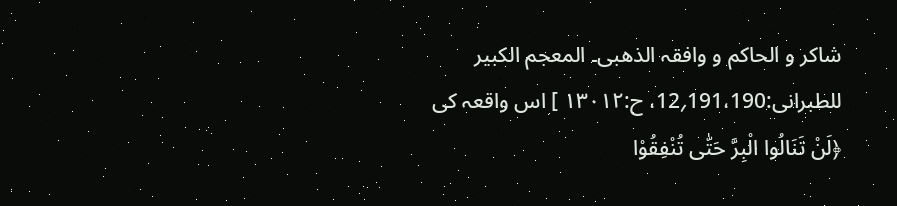شاکر و الحاکم و وافقہ الذھبی۔ المعجم الکبیر للطبرانی:191،190؍12، ح:۱۳۰۱۲ ] اس واقعہ کی ﴿لَنْ تَنَالُوا الْبِرَّ حَتّٰى تُنْفِقُوْا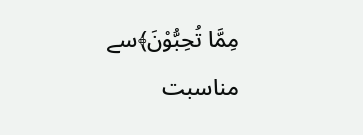مِمَّا تُحِبُّوْنَ﴾سے مناسبت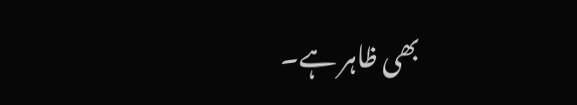بھی ظاہر ہے۔